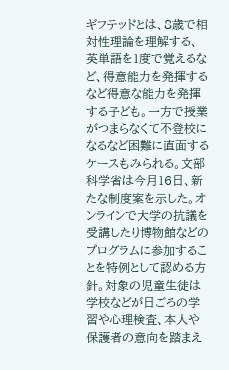ギフテッドとは、8歳で相対性理論を理解する、英単語を1度で覚えるなど、得意能力を発揮するなど得意な能力を発揮する子ども。一方で授業がつまらなくて不登校になるなど困難に直面するケースもみられる。文部科学省は今月16日、新たな制度案を示した。オンラインで大学の抗議を受講したり博物館などのプログラムに参加することを特例として認める方針。対象の児童生徒は学校などが日ごろの学習や心理検査、本人や保護者の意向を踏まえ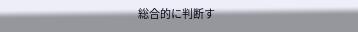総合的に判断す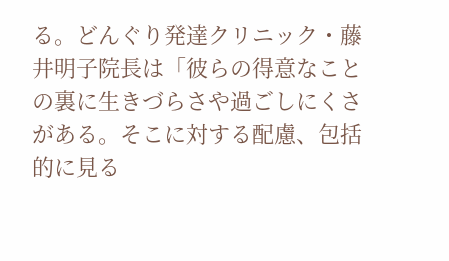る。どんぐり発達クリニック・藤井明子院長は「彼らの得意なことの裏に生きづらさや過ごしにくさがある。そこに対する配慮、包括的に見る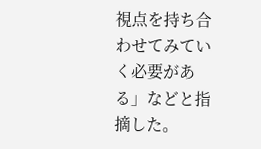視点を持ち合わせてみていく必要がある」などと指摘した。